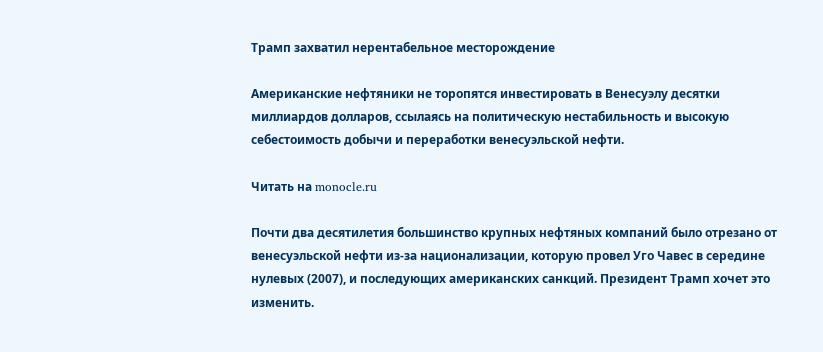Трамп захватил нерентабельное месторождение

Американские нефтяники не торопятся инвестировать в Венесуэлу десятки миллиардов долларов, ссылаясь на политическую нестабильность и высокую себестоимость добычи и переработки венесуэльской нефти.

Читать на monocle.ru

Почти два десятилетия большинство крупных нефтяных компаний было отрезано от венесуэльской нефти из-за национализации, которую провел Уго Чавес в середине нулевых (2007), и последующих американских санкций. Президент Трамп хочет это изменить.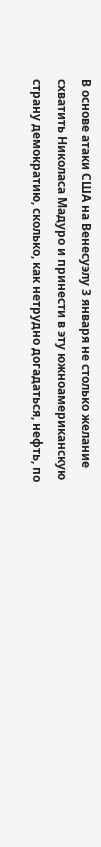В основе атаки США на Венесуэлу 3 января не столько желание схватить Николаса Мадуро и принести в эту южноамериканскую страну демократию, сколько, как нетрудно догадаться, нефть, по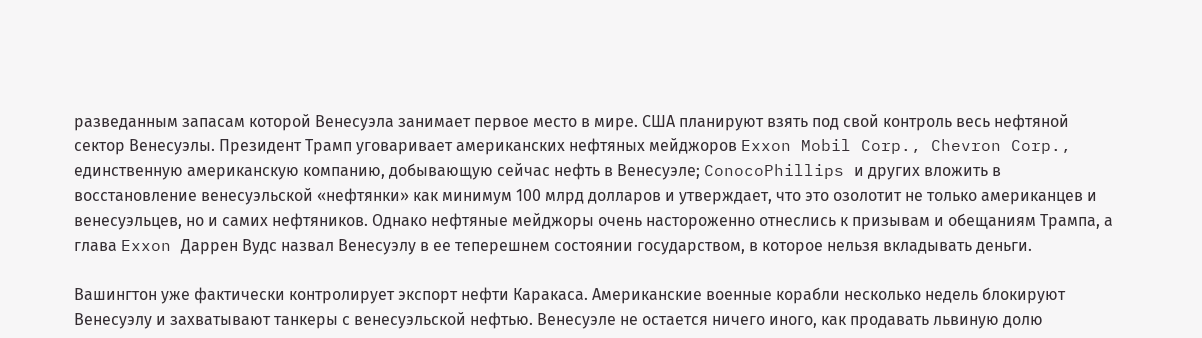разведанным запасам которой Венесуэла занимает первое место в мире. США планируют взять под свой контроль весь нефтяной сектор Венесуэлы. Президент Трамп уговаривает американских нефтяных мейджоров Exxon Mobil Corp., Chevron Corp., единственную американскую компанию, добывающую сейчас нефть в Венесуэле; ConocoPhillips и других вложить в восстановление венесуэльской «нефтянки» как минимум 100 млрд долларов и утверждает, что это озолотит не только американцев и венесуэльцев, но и самих нефтяников. Однако нефтяные мейджоры очень настороженно отнеслись к призывам и обещаниям Трампа, а глава Exxon Даррен Вудс назвал Венесуэлу в ее теперешнем состоянии государством, в которое нельзя вкладывать деньги.

Вашингтон уже фактически контролирует экспорт нефти Каракаса. Американские военные корабли несколько недель блокируют Венесуэлу и захватывают танкеры с венесуэльской нефтью. Венесуэле не остается ничего иного, как продавать львиную долю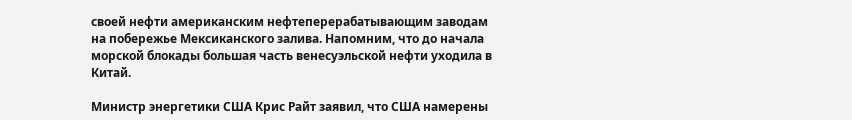своей нефти американским нефтеперерабатывающим заводам на побережье Мексиканского залива. Напомним, что до начала морской блокады большая часть венесуэльской нефти уходила в Китай.

Министр энергетики США Крис Райт заявил, что США намерены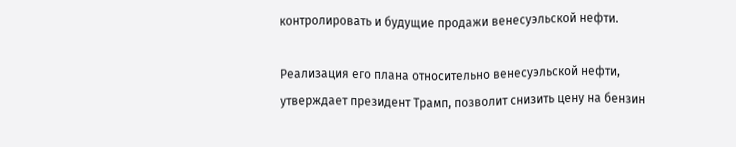контролировать и будущие продажи венесуэльской нефти.

Реализация его плана относительно венесуэльской нефти, утверждает президент Трамп, позволит снизить цену на бензин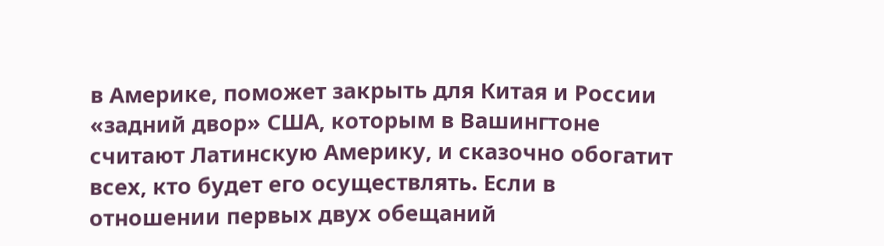в Америке, поможет закрыть для Китая и России «задний двор» США, которым в Вашингтоне считают Латинскую Америку, и сказочно обогатит всех, кто будет его осуществлять. Если в отношении первых двух обещаний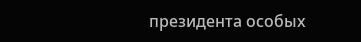президента особых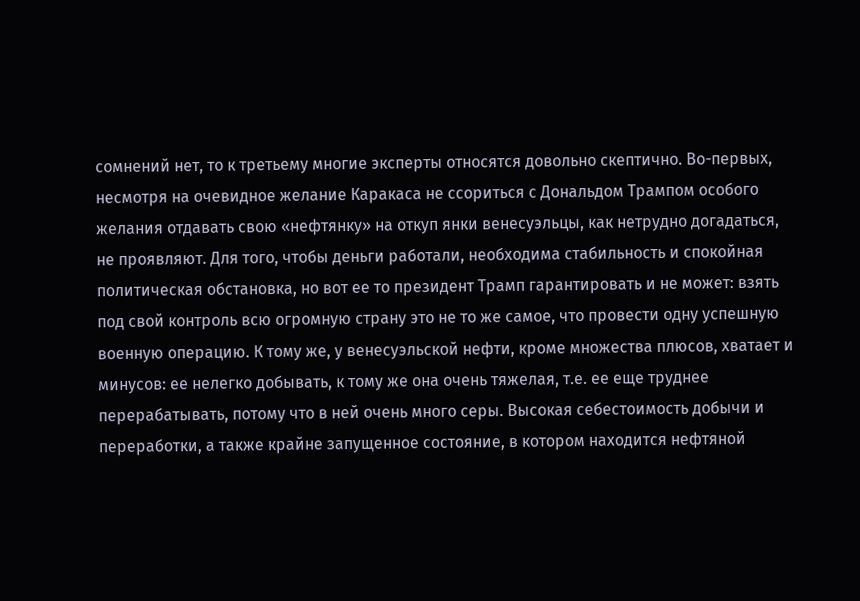сомнений нет, то к третьему многие эксперты относятся довольно скептично. Во-первых, несмотря на очевидное желание Каракаса не ссориться с Дональдом Трампом особого желания отдавать свою «нефтянку» на откуп янки венесуэльцы, как нетрудно догадаться, не проявляют. Для того, чтобы деньги работали, необходима стабильность и спокойная политическая обстановка, но вот ее то президент Трамп гарантировать и не может: взять под свой контроль всю огромную страну это не то же самое, что провести одну успешную военную операцию. К тому же, у венесуэльской нефти, кроме множества плюсов, хватает и минусов: ее нелегко добывать, к тому же она очень тяжелая, т.е. ее еще труднее перерабатывать, потому что в ней очень много серы. Высокая себестоимость добычи и переработки, а также крайне запущенное состояние, в котором находится нефтяной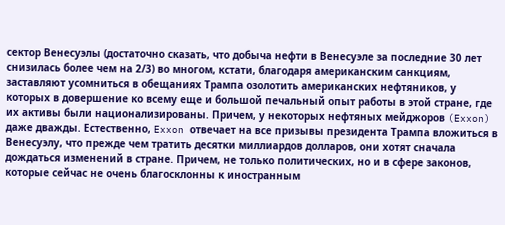сектор Венесуэлы (достаточно сказать, что добыча нефти в Венесуэле за последние 30 лет снизилась более чем на 2/3) во многом, кстати, благодаря американским санкциям, заставляют усомниться в обещаниях Трампа озолотить американских нефтяников, у которых в довершение ко всему еще и большой печальный опыт работы в этой стране, где их активы были национализированы. Причем, у некоторых нефтяных мейджоров (Exxon) даже дважды. Естественно, Exxon отвечает на все призывы президента Трампа вложиться в Венесуэлу, что прежде чем тратить десятки миллиардов долларов, они хотят сначала дождаться изменений в стране. Причем, не только политических, но и в сфере законов, которые сейчас не очень благосклонны к иностранным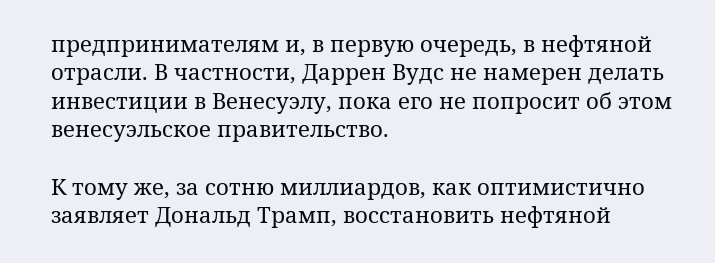предпринимателям и, в первую очередь, в нефтяной отрасли. В частности, Даррен Вудс не намерен делать инвестиции в Венесуэлу, пока его не попросит об этом венесуэльское правительство.

К тому же, за сотню миллиардов, как оптимистично заявляет Дональд Трамп, восстановить нефтяной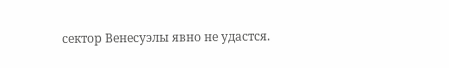сектор Венесуэлы явно не удастся.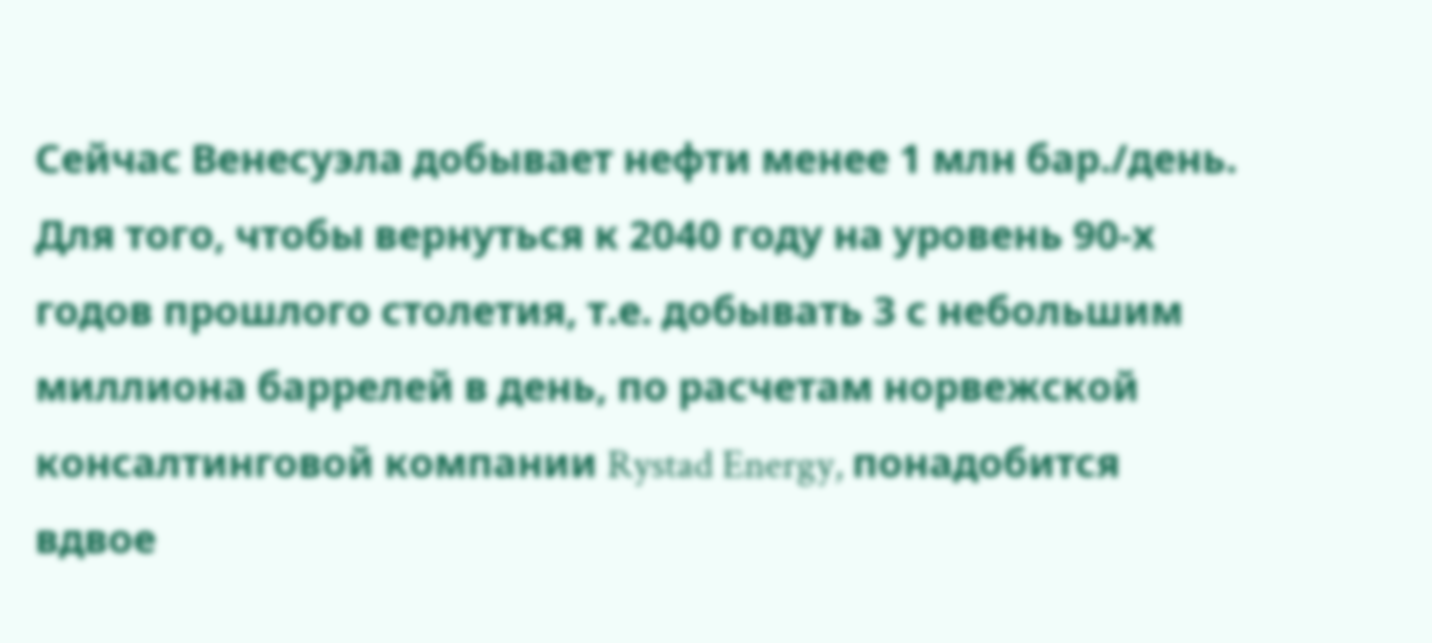Сейчас Венесуэла добывает нефти менее 1 млн бар./день. Для того, чтобы вернуться к 2040 году на уровень 90-х годов прошлого столетия, т.е. добывать 3 с небольшим миллиона баррелей в день, по расчетам норвежской консалтинговой компании Rystad Energy, понадобится вдвое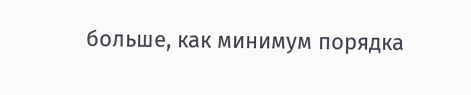больше, как минимум порядка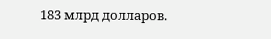183 млрд долларов.